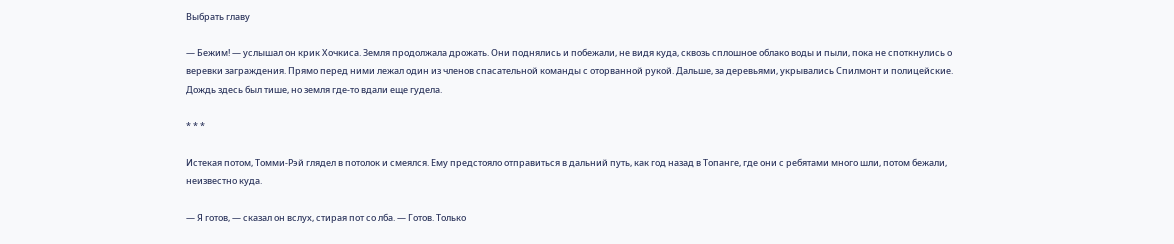Выбрать главу

— Бежим! — услышал он крик Хочкиса. Земля продолжала дрожать. Они поднялись и побежали, не видя куда, сквозь сплошное облако воды и пыли, пока не споткнулись о веревки заграждения. Прямо перед ними лежал один из членов спасательной команды с оторванной рукой. Дальше, за деревьями, укрывались Спилмонт и полицейские. Дождь здесь был тише, но земля где-то вдали еще гудела.

* * *

Истекая потом, Томми-Рэй глядел в потолок и смеялся. Ему предстояло отправиться в дальний путь, как год назад в Топанге, где они с ребятами много шли, потом бежали, неизвестно куда.

— Я готов, — сказал он вслух, стирая пот со лба. — Готов. Только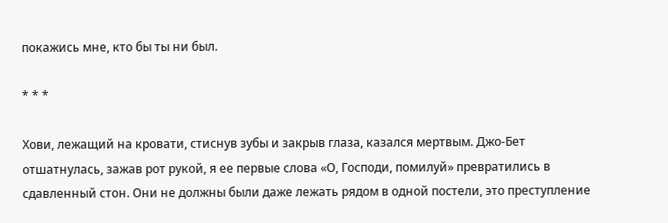покажись мне, кто бы ты ни был.

* * *

Хови, лежащий на кровати, стиснув зубы и закрыв глаза, казался мертвым. Джо-Бет отшатнулась, зажав рот рукой, я ее первые слова «О, Господи, помилуй» превратились в сдавленный стон. Они не должны были даже лежать рядом в одной постели, это преступление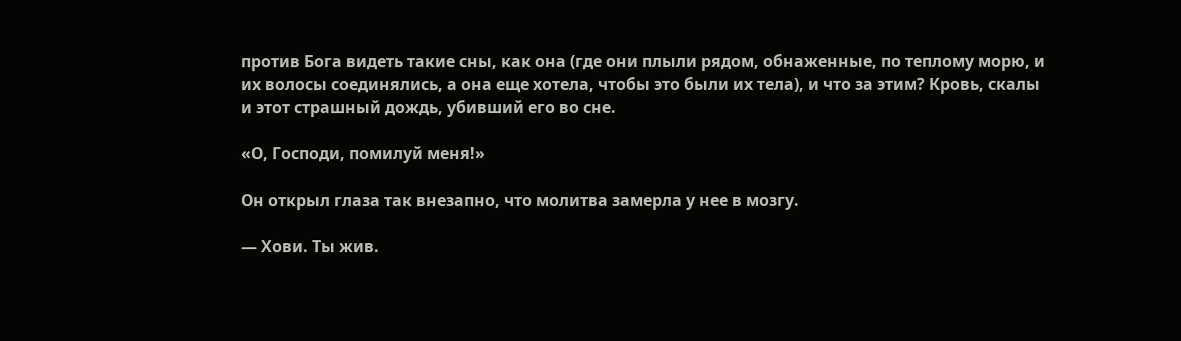против Бога видеть такие сны, как она (где они плыли рядом, обнаженные, по теплому морю, и их волосы соединялись, а она еще хотела, чтобы это были их тела), и что за этим? Кровь, скалы и этот страшный дождь, убивший его во сне.

«О, Господи, помилуй меня!»

Он открыл глаза так внезапно, что молитва замерла у нее в мозгу.

— Хови. Ты жив.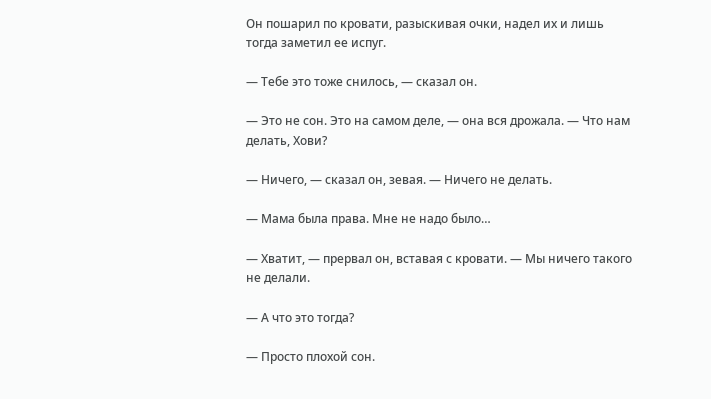Он пошарил по кровати, разыскивая очки, надел их и лишь тогда заметил ее испуг.

— Тебе это тоже снилось, — сказал он.

— Это не сон. Это на самом деле, — она вся дрожала. — Что нам делать, Хови?

— Ничего, — сказал он, зевая. — Ничего не делать.

— Мама была права. Мне не надо было…

— Хватит, — прервал он, вставая с кровати. — Мы ничего такого не делали.

— А что это тогда?

— Просто плохой сон.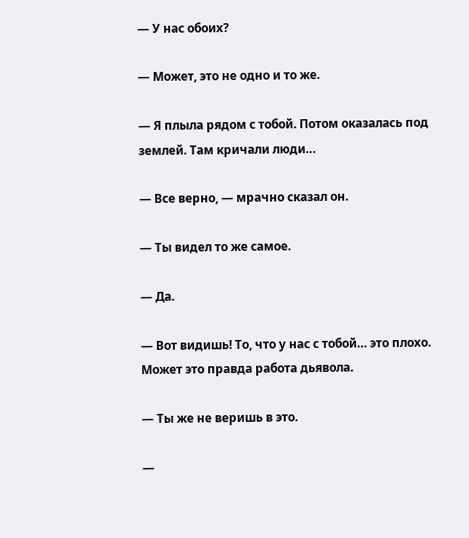— У нас обоих?

— Может, это не одно и то же.

— Я плыла рядом с тобой. Потом оказалась под землей. Там кричали люди…

— Все верно, — мрачно сказал он.

— Ты видел то же самое.

— Да.

— Вот видишь! То, что у нас с тобой… это плохо. Может это правда работа дьявола.

— Ты же не веришь в это.

—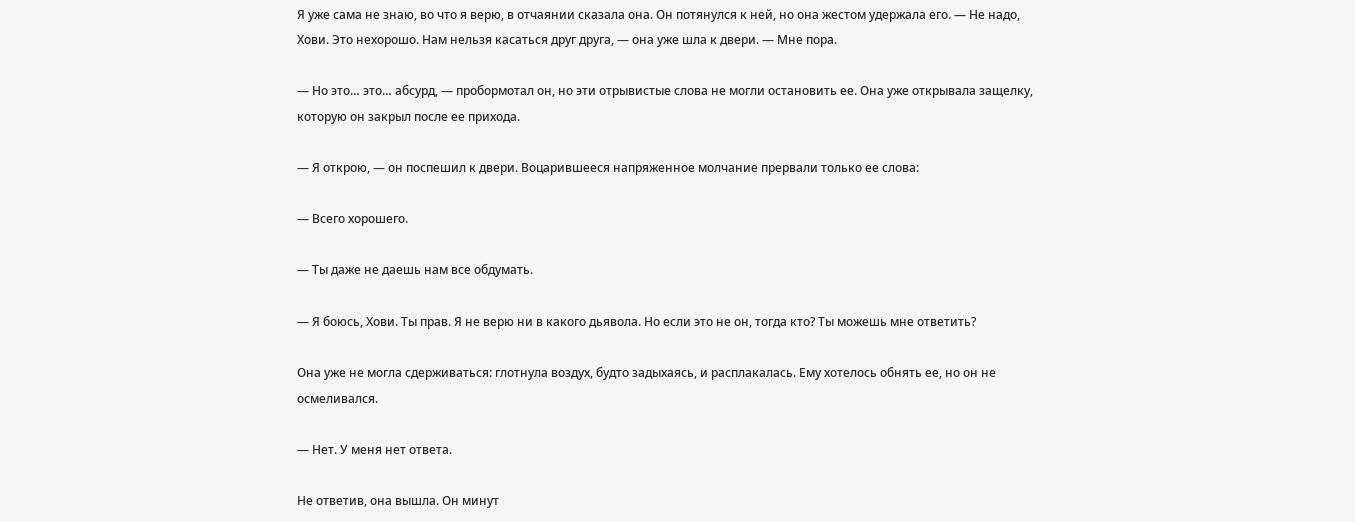Я уже сама не знаю, во что я верю, в отчаянии сказала она. Он потянулся к ней, но она жестом удержала его. — Не надо, Хови. Это нехорошо. Нам нельзя касаться друг друга, — она уже шла к двери. — Мне пора.

— Но это… это… абсурд, — пробормотал он, но эти отрывистые слова не могли остановить ее. Она уже открывала защелку, которую он закрыл после ее прихода.

— Я открою, — он поспешил к двери. Воцарившееся напряженное молчание прервали только ее слова:

— Всего хорошего.

— Ты даже не даешь нам все обдумать.

— Я боюсь, Хови. Ты прав. Я не верю ни в какого дьявола. Но если это не он, тогда кто? Ты можешь мне ответить?

Она уже не могла сдерживаться: глотнула воздух, будто задыхаясь, и расплакалась. Ему хотелось обнять ее, но он не осмеливался.

— Нет. У меня нет ответа.

Не ответив, она вышла. Он минут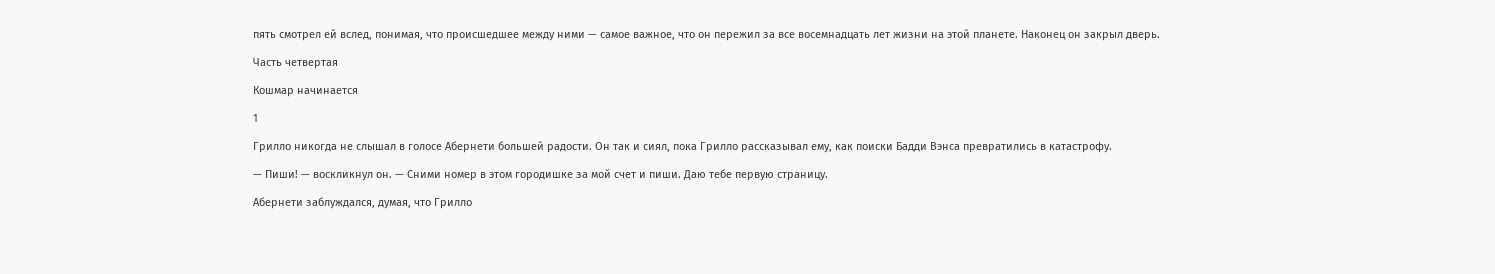пять смотрел ей вслед, понимая, что происшедшее между ними — самое важное, что он пережил за все восемнадцать лет жизни на этой планете. Наконец он закрыл дверь.

Часть четвертая

Кошмар начинается

1

Грилло никогда не слышал в голосе Абернети большей радости. Он так и сиял, пока Грилло рассказывал ему, как поиски Бадди Вэнса превратились в катастрофу.

— Пиши! — воскликнул он. — Сними номер в этом городишке за мой счет и пиши. Даю тебе первую страницу.

Абернети заблуждался, думая, что Грилло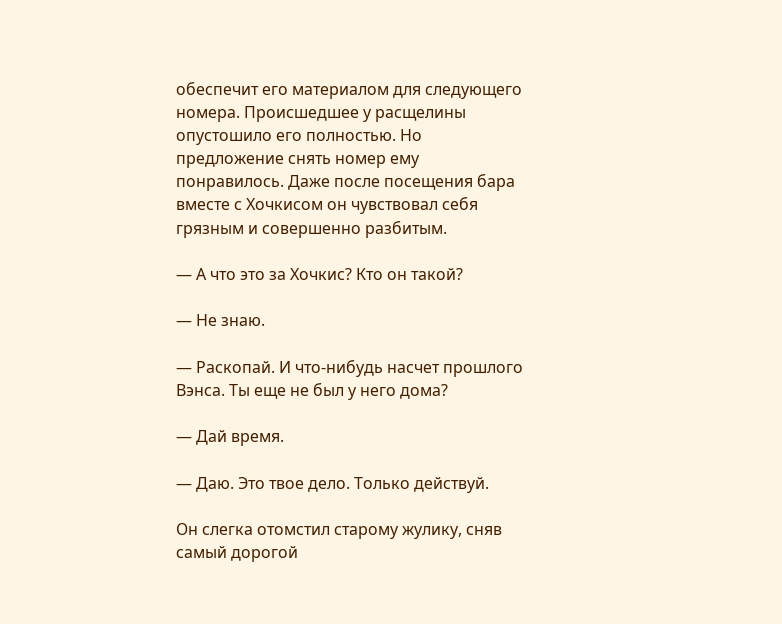обеспечит его материалом для следующего номера. Происшедшее у расщелины опустошило его полностью. Но предложение снять номер ему понравилось. Даже после посещения бара вместе с Хочкисом он чувствовал себя грязным и совершенно разбитым.

— А что это за Хочкис? Кто он такой?

— Не знаю.

— Раскопай. И что-нибудь насчет прошлого Вэнса. Ты еще не был у него дома?

— Дай время.

— Даю. Это твое дело. Только действуй.

Он слегка отомстил старому жулику, сняв самый дорогой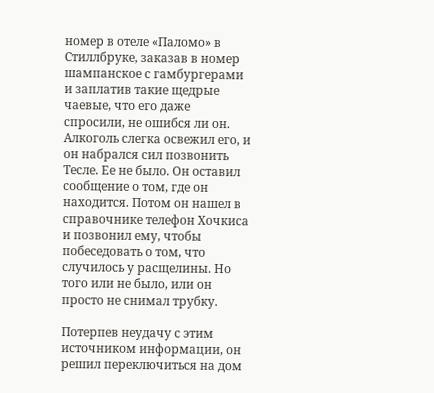номер в отеле «Паломо» в Стиллбруке, заказав в номер шампанское с гамбургерами и заплатив такие щедрые чаевые, что его даже спросили, не ошибся ли он. Алкоголь слегка освежил его, и он набрался сил позвонить Тесле. Ее не было. Он оставил сообщение о том, где он находится. Потом он нашел в справочнике телефон Хочкиса и позвонил ему, чтобы побеседовать о том, что случилось у расщелины. Но того или не было, или он просто не снимал трубку.

Потерпев неудачу с этим источником информации, он решил переключиться на дом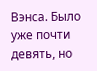Вэнса. Было уже почти девять, но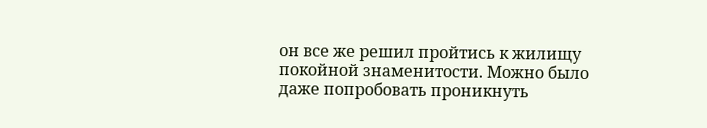он все же решил пройтись к жилищу покойной знаменитости. Можно было даже попробовать проникнуть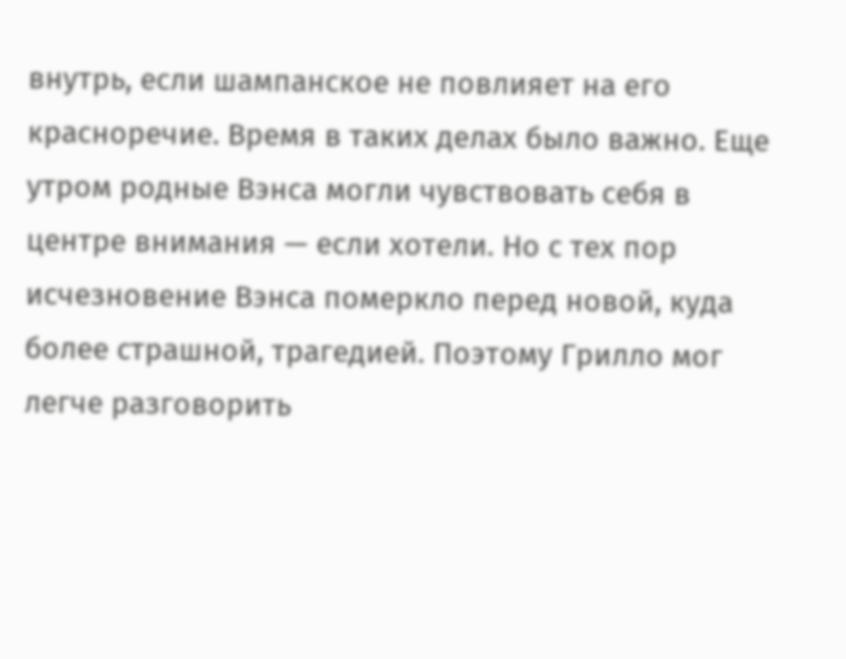внутрь, если шампанское не повлияет на его красноречие. Время в таких делах было важно. Еще утром родные Вэнса могли чувствовать себя в центре внимания — если хотели. Но с тех пор исчезновение Вэнса померкло перед новой, куда более страшной, трагедией. Поэтому Грилло мог легче разговорить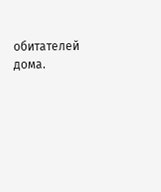обитателей дома.